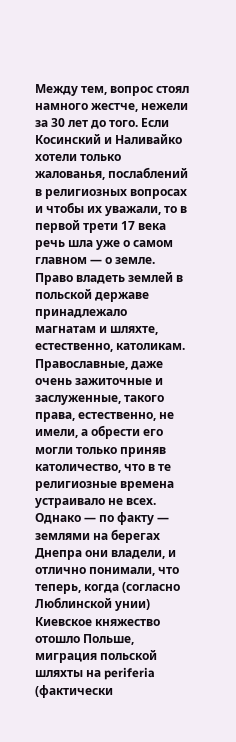Между тем, вопрос стоял намного жестче, нежели за 30 лет до того. Если Косинский и Наливайко хотели только жалованья, послаблений в религиозных вопросах и чтобы их уважали, то в первой трети 17 века речь шла уже о самом главном — о земле. Право владеть землей в польской державе принадлежало магнатам и шляхте, естественно, католикам. Православные, даже очень зажиточные и заслуженные, такого права, естественно, не имели, а обрести его могли только приняв католичество, что в те религиозные времена устраивало не всех. Однако — по факту — землями на берегах Днепра они владели, и отлично понимали, что теперь, когда (согласно Люблинской унии) Киевское княжество отошло Польше, миграция польской шляхты на periferia (фактически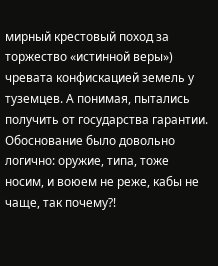мирный крестовый поход за торжество «истинной веры») чревата конфискацией земель у туземцев. А понимая, пытались получить от государства гарантии. Обоснование было довольно логично: оружие, типа, тоже носим, и воюем не реже, кабы не чаще, так почему?!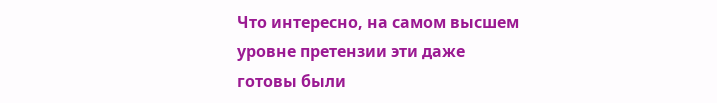Что интересно, на самом высшем уровне претензии эти даже готовы были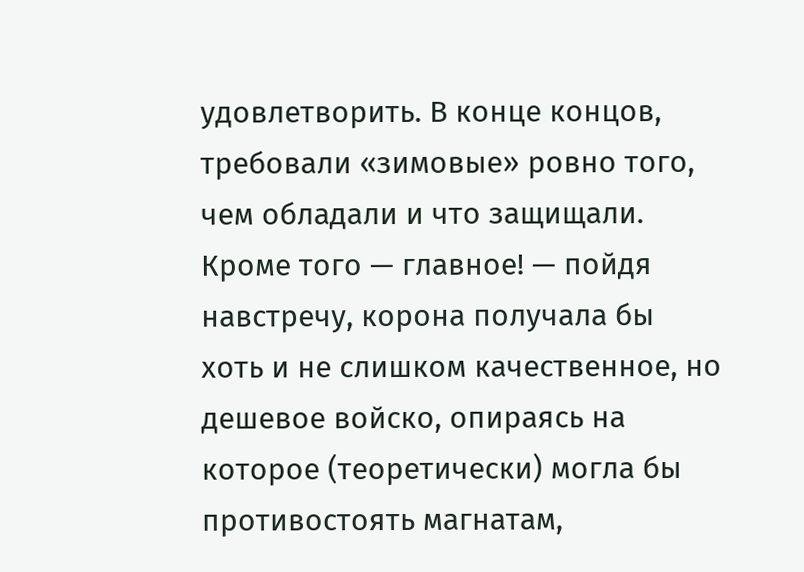удовлетворить. В конце концов, требовали «зимовые» ровно того, чем обладали и что защищали. Кроме того — главное! — пойдя навстречу, корона получала бы хоть и не слишком качественное, но дешевое войско, опираясь на которое (теоретически) могла бы противостоять магнатам,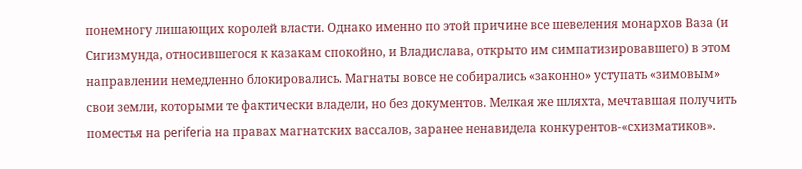понемногу лишающих королей власти. Однако именно по этой причине все шевеления монархов Ваза (и Сигизмунда, относившегося к казакам спокойно, и Владислава, открыто им симпатизировавшего) в этом направлении немедленно блокировались. Магнаты вовсе не собирались «законно» уступать «зимовым» свои земли, которыми те фактически владели, но без документов. Мелкая же шляхта, мечтавшая получить поместья на periferia на правах магнатских вассалов, заранее ненавидела конкурентов-«схизматиков».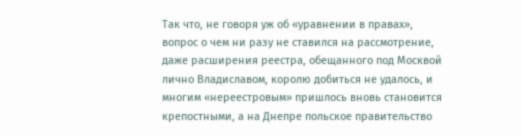Так что, не говоря уж об «уравнении в правах», вопрос о чем ни разу не ставился на рассмотрение, даже расширения реестра, обещанного под Москвой лично Владиславом, королю добиться не удалось, и многим «нереестровым» пришлось вновь становится крепостными, а на Днепре польское правительство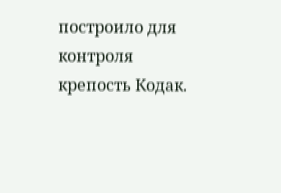построило для контроля крепость Кодак.